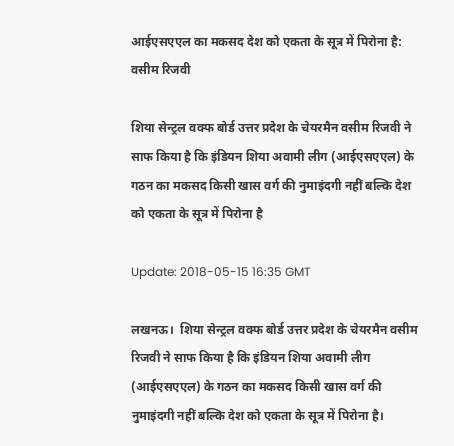आईएसएएल का मकसद देश को एकता के सूत्र में पिरोना है: वसीम रिजवी

शिया सेन्ट्रल वक्फ बोर्ड उत्तर प्रदेश के चेयरमैन वसीम रिजवी ने साफ किया है कि इंडियन शिया अवामी लीग (आईएसएएल) के गठन का मकसद किसी खास वर्ग की नुमाइंदगी नहीं बल्कि देश को एकता के सूत्र में पिरोना है

Update: 2018-05-15 16:35 GMT

लखनऊ।  शिया सेन्ट्रल वक्फ बोर्ड उत्तर प्रदेश के चेयरमैन वसीम रिजवी ने साफ किया है कि इंडियन शिया अवामी लीग (आईएसएएल) के गठन का मकसद किसी खास वर्ग की नुमाइंदगी नहीं बल्कि देश को एकता के सूत्र में पिरोना है।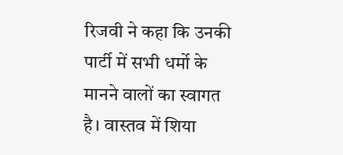रिजवी ने कहा कि उनकी पार्टी में सभी धर्मो के मानने वालों का स्वागत है। वास्तव में शिया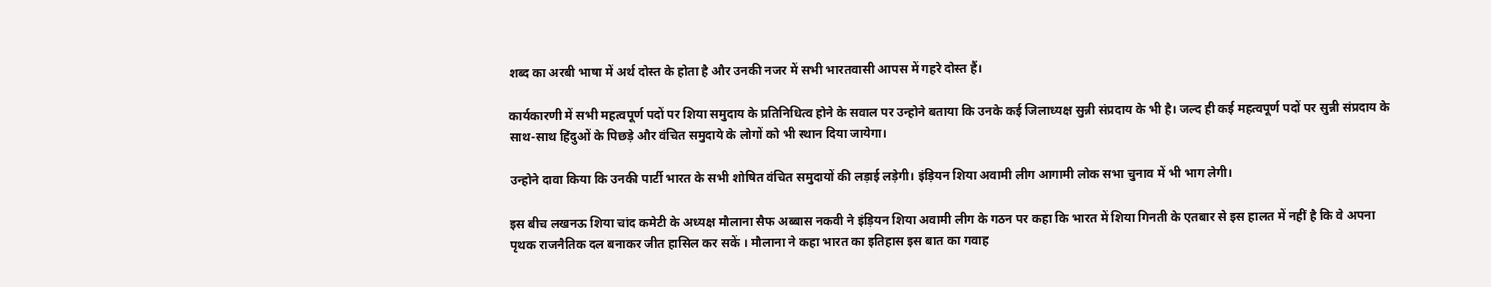शब्द का अरबी भाषा में अर्थ दोस्त के होता है और उनकी नजर में सभी भारतवासी आपस में गहरे दोस्त हैं।

कार्यकारणी में सभी महत्वपूर्ण पदों पर शिया समुदाय के प्रतिनिधित्व होने के सवाल पर उन्होने बताया कि उनके कई जिलाध्यक्ष सुन्नी संप्रदाय के भी है। जल्द ही कई महत्वपूर्ण पदों पर सुन्नी संप्रदाय के साथ-साथ हिंदुओं के पिछड़े और वंचित समुदाये के लोगों को भी स्थान दिया जायेगा।

उन्होने दावा किया कि उनकी पार्टी भारत के सभी शोषित वंचित समुदायों की लड़ाई लड़ेगी। इंड़ियन शिया अवामी लीग आगामी लोक सभा चुनाव में भी भाग लेगी।

इस बीच लखनऊ शिया चांद कमेटी के अध्यक्ष मौलाना सैफ अब्बास नकवी ने इंड़ियन शिया अवामी लीग के गठन पर कहा कि भारत में शिया गिनती के एतबार से इस हालत में नहीं है कि वे अपना पृथक राजनैतिक दल बनाकर जीत हासिल कर सकें । मौलाना ने कहा भारत का इतिहास इस बात का गवाह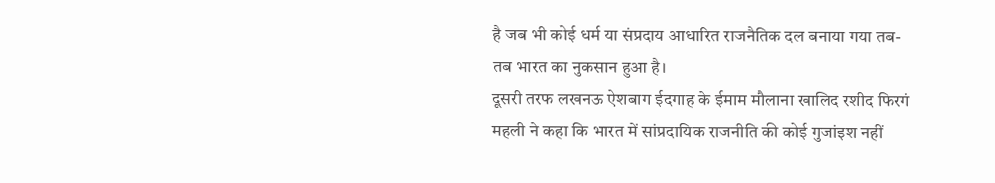है जब भी कोई धर्म या संप्रदाय आधारित राजनैतिक दल बनाया गया तब-तब भारत का नुकसान हुआ है।
दूसरी तरफ लखनऊ ऐशबाग ईदगाह के ईमाम मौलाना खालिद रशीद फिरगं महली ने कहा कि भारत में सांप्रदायिक राजनीति की कोई गुजांइश नहीं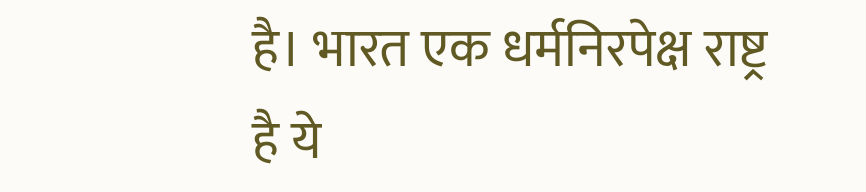है। भारत एक धर्मनिरपेक्ष राष्ट्र है ये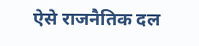ऐसे राजनैतिक दल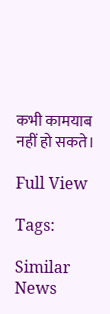कभी कामयाब नहीं हो सकते।

Full View

Tags:

Similar News